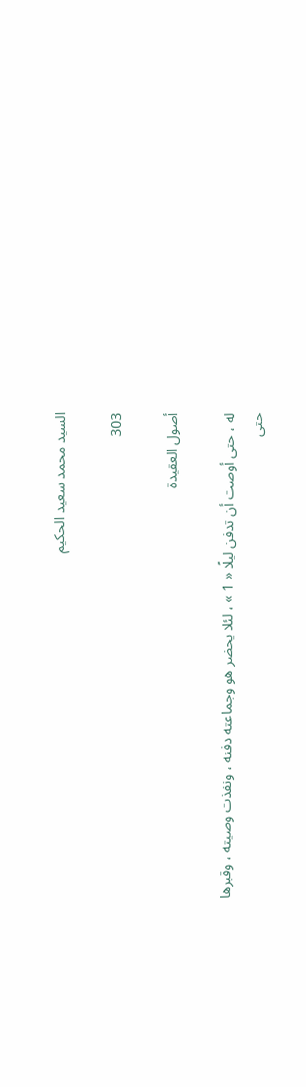السيد محمد سعيد الحكيم

303

أصول العقيدة

له ، حتى أوصت أن تدفن ليلًا « 1 » ، لئلا يحضر هو وجماعته دفنه ، ونفذت وصيته ، وقبرها حتى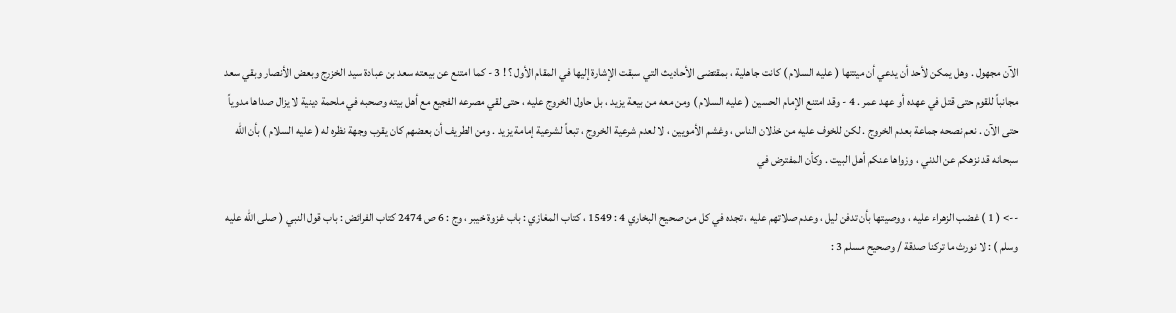الآن مجهول . وهل يمكن لأحد أن يدعي أن ميتتها ( عليه السلام ) كانت جاهلية ، بمقتضى الأحاديث التي سبقت الإشارة إليها في المقام الأول ؟ ! 3 - كما امتنع عن بيعته سعد بن عبادة سيد الخزرج وبعض الأنصار وبقي سعد مجانباً للقوم حتى قتل في عهده أو عهد عمر . 4 - وقد امتنع الإمام الحسين ( عليه السلام ) ومن معه من بيعة يزيد ، بل حاول الخروج عليه ، حتى لقي مصرعه الفجيع مع أهل بيته وصحبه في ملحمة دينية لا يزال صداها مدوياً حتى الآن . نعم نصحه جماعة بعدم الخروج . لكن للخوف عليه من خذلان الناس ، وغشم الأمويين ، لا لعدم شرعية الخروج ، تبعاً لشرعية إمامة يزيد . ومن الطريف أن بعضهم كان يقرب وجهة نظره له ( عليه السلام ) بأن الله سبحانه قد نزهكم عن الدني ، وزواها عنكم أهل البيت . وكأن المفترض في

--> ( 1 ) غضب الزهراء عليه ، ووصيتها بأن تدفن ليل ، وعدم صلاتهم عليه ، تجده في كل من صحيح البخاري 4 : 1549 ، كتاب المغازي : باب غزوة خيبر ، وج : 6 ص 2474 كتاب الفرائض : باب قول النبي ( صلى الله عليه وسلم ) : لا نورث ما تركنا صدقة / وصحيح مسلم 3 :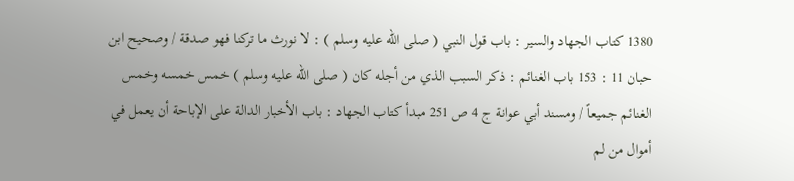1380 كتاب الجهاد والسير : باب قول النبي ( صلى الله عليه وسلم ) : لا نورث ما تركنا فهو صدقة / وصحيح ابن حبان 11 : 153 باب الغنائم : ذكر السبب الذي من أجله كان ( صلى الله عليه وسلم ) خمس خمسه وخمس الغنائم جميعاً / ومسند أبي عوانة ج 4 ص 251 مبدأ كتاب الجهاد : باب الأخبار الدالة على الإباحة أن يعمل في أموال من لم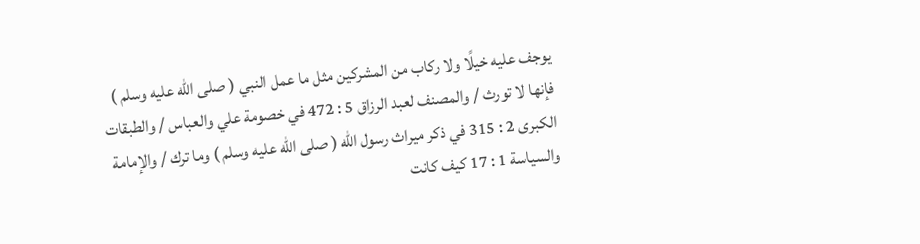يوجف عليه خيلًا ولا ركاب من المشركين مثل ما عمل النبي ( صلى الله عليه وسلم ) فإنها لا تورث / والمصنف لعبد الرزاق 5 : 472 في خصومة علي والعباس / والطبقات الكبرى 2 : 315 في ذكر ميراث رسول الله ( صلى الله عليه وسلم ) وما ترك / والإمامة والسياسة 1 : 17 كيف كانت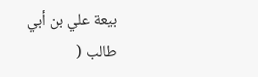بيعة علي بن أبي طالب (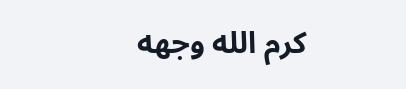كرم الله وجهه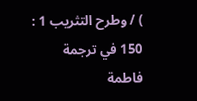) / وطرح التثريب 1 : 150 في ترجمة فاطمة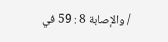/ والإصابة 8 : 59 في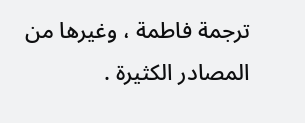ترجمة فاطمة ، وغيرها من المصادر الكثيرة .